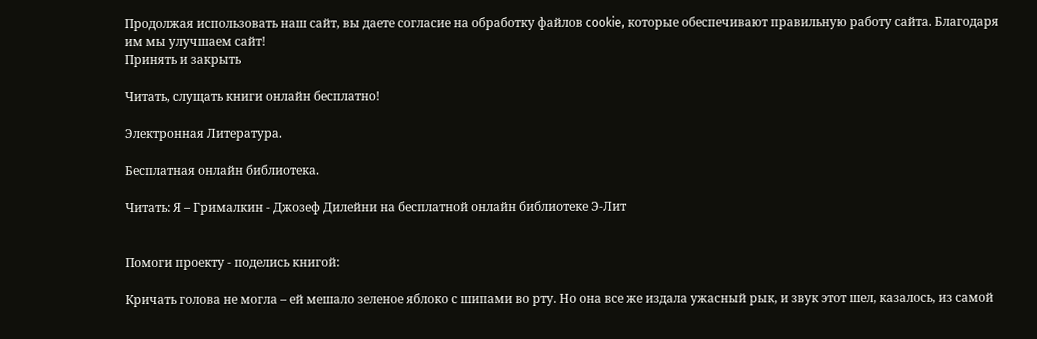Продолжая использовать наш сайт, вы даете согласие на обработку файлов cookie, которые обеспечивают правильную работу сайта. Благодаря им мы улучшаем сайт!
Принять и закрыть

Читать, слущать книги онлайн бесплатно!

Электронная Литература.

Бесплатная онлайн библиотека.

Читать: Я – Грималкин - Джозеф Дилейни на бесплатной онлайн библиотеке Э-Лит


Помоги проекту - поделись книгой:

Кричать голова не могла – ей мешало зеленое яблоко с шипами во рту. Но она все же издала ужасный рык, и звук этот шел, казалось, из самой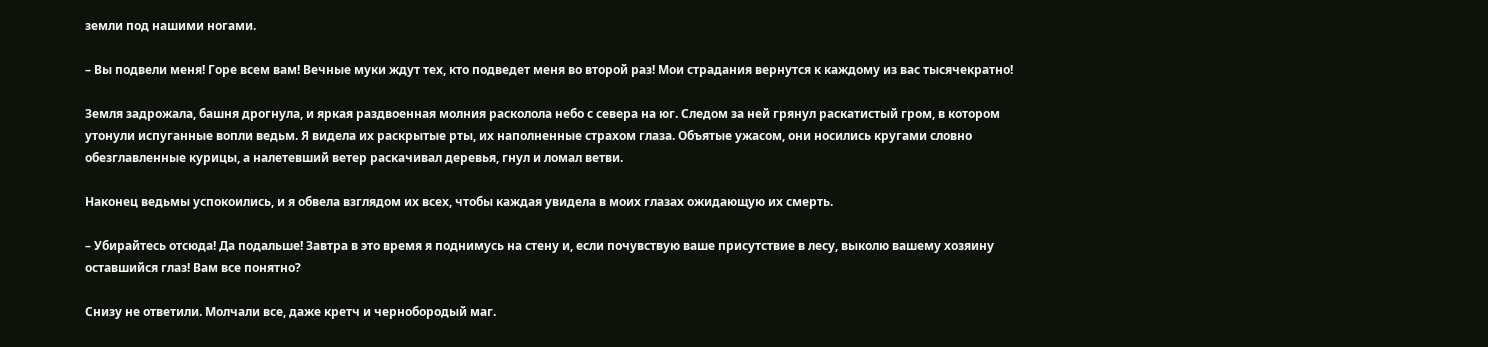земли под нашими ногами.

– Вы подвели меня! Горе всем вам! Вечные муки ждут тех, кто подведет меня во второй раз! Мои страдания вернутся к каждому из вас тысячекратно!

Земля задрожала, башня дрогнула, и яркая раздвоенная молния расколола небо с севера на юг. Следом за ней грянул раскатистый гром, в котором утонули испуганные вопли ведьм. Я видела их раскрытые рты, их наполненные страхом глаза. Объятые ужасом, они носились кругами словно обезглавленные курицы, а налетевший ветер раскачивал деревья, гнул и ломал ветви.

Наконец ведьмы успокоились, и я обвела взглядом их всех, чтобы каждая увидела в моих глазах ожидающую их смерть.

– Убирайтесь отсюда! Да подальше! Завтра в это время я поднимусь на стену и, если почувствую ваше присутствие в лесу, выколю вашему хозяину оставшийся глаз! Вам все понятно?

Снизу не ответили. Молчали все, даже кретч и чернобородый маг.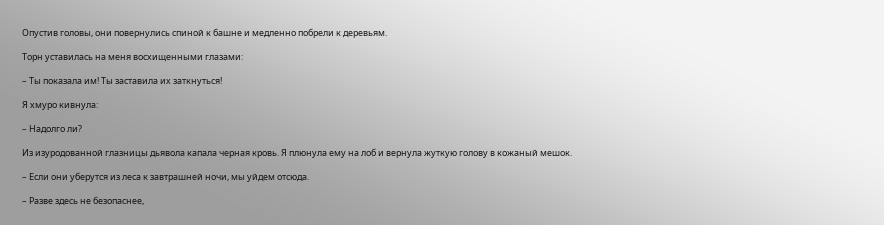Опустив головы, они повернулись спиной к башне и медленно побрели к деревьям.

Торн уставилась на меня восхищенными глазами:

– Ты показала им! Ты заставила их заткнуться!

Я хмуро кивнула:

– Надолго ли?

Из изуродованной глазницы дьявола капала черная кровь. Я плюнула ему на лоб и вернула жуткую голову в кожаный мешок.

– Если они уберутся из леса к завтрашней ночи, мы уйдем отсюда.

– Разве здесь не безопаснее,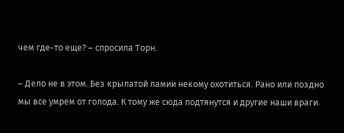чем где-то еще? – спросила Торн.

– Дело не в этом. Без крылатой ламии некому охотиться. Рано или поздно мы все умрем от голода. К тому же сюда подтянутся и другие наши враги.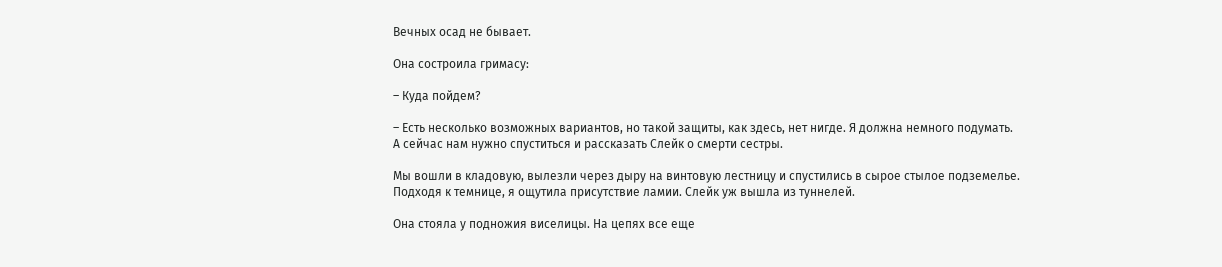Вечных осад не бывает.

Она состроила гримасу:

– Куда пойдем?

– Есть несколько возможных вариантов, но такой защиты, как здесь, нет нигде. Я должна немного подумать. А сейчас нам нужно спуститься и рассказать Слейк о смерти сестры.

Мы вошли в кладовую, вылезли через дыру на винтовую лестницу и спустились в сырое стылое подземелье. Подходя к темнице, я ощутила присутствие ламии. Слейк уж вышла из туннелей.

Она стояла у подножия виселицы. На цепях все еще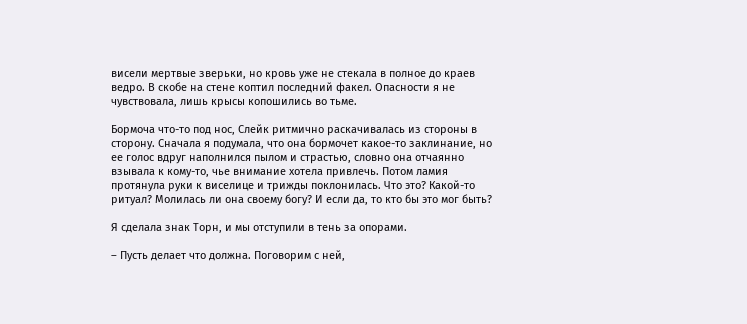висели мертвые зверьки, но кровь уже не стекала в полное до краев ведро. В скобе на стене коптил последний факел. Опасности я не чувствовала, лишь крысы копошились во тьме.

Бормоча что-то под нос, Слейк ритмично раскачивалась из стороны в сторону. Сначала я подумала, что она бормочет какое-то заклинание, но ее голос вдруг наполнился пылом и страстью, словно она отчаянно взывала к кому-то, чье внимание хотела привлечь. Потом ламия протянула руки к виселице и трижды поклонилась. Что это? Какой-то ритуал? Молилась ли она своему богу? И если да, то кто бы это мог быть?

Я сделала знак Торн, и мы отступили в тень за опорами.

– Пусть делает что должна. Поговорим с ней,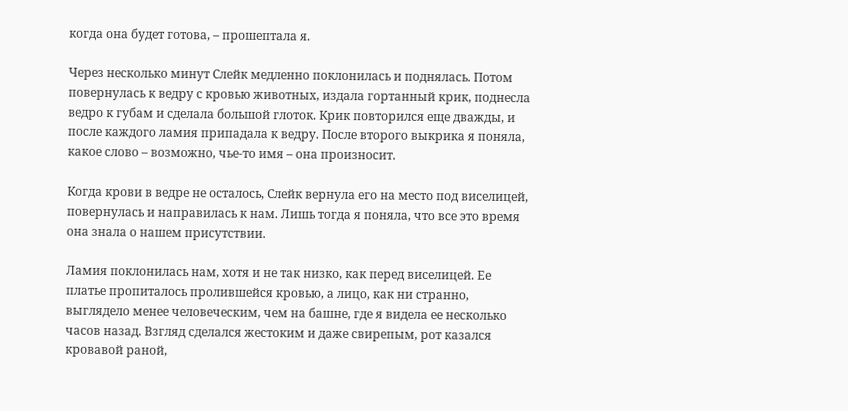когда она будет готова, – прошептала я.

Через несколько минут Слейк медленно поклонилась и поднялась. Потом повернулась к ведру с кровью животных, издала гортанный крик, поднесла ведро к губам и сделала большой глоток. Крик повторился еще дважды, и после каждого ламия припадала к ведру. После второго выкрика я поняла, какое слово – возможно, чье-то имя – она произносит.

Когда крови в ведре не осталось, Слейк вернула его на место под виселицей, повернулась и направилась к нам. Лишь тогда я поняла, что все это время она знала о нашем присутствии.

Ламия поклонилась нам, хотя и не так низко, как перед виселицей. Ее платье пропиталось пролившейся кровью, а лицо, как ни странно, выглядело менее человеческим, чем на башне, где я видела ее несколько часов назад. Взгляд сделался жестоким и даже свирепым, рот казался кровавой раной,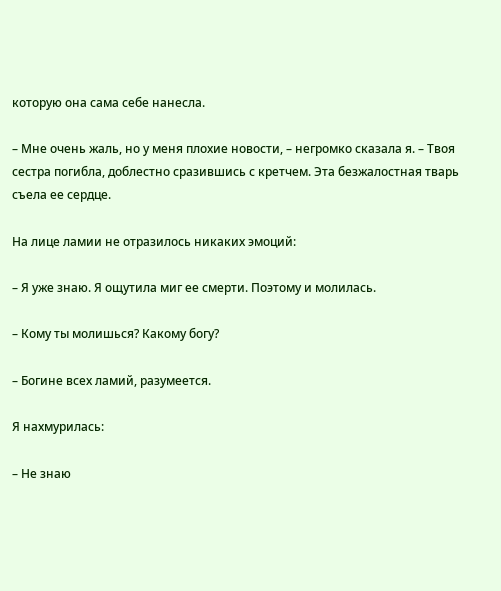которую она сама себе нанесла.

– Мне очень жаль, но у меня плохие новости, – негромко сказала я. – Твоя сестра погибла, доблестно сразившись с кретчем. Эта безжалостная тварь съела ее сердце.

На лице ламии не отразилось никаких эмоций:

– Я уже знаю. Я ощутила миг ее смерти. Поэтому и молилась.

– Кому ты молишься? Какому богу?

– Богине всех ламий, разумеется.

Я нахмурилась:

– Не знаю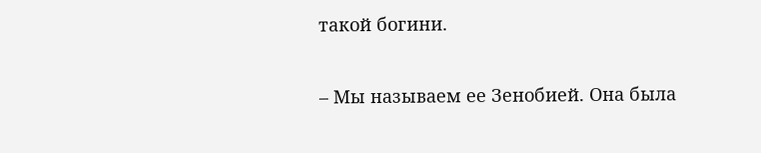такой богини.

– Мы называем ее Зенобией. Она была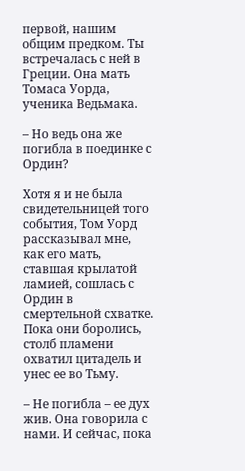первой, нашим общим предком. Ты встречалась с ней в Греции. Она мать Томаса Уорда, ученика Ведьмака.

– Но ведь она же погибла в поединке с Ордин?

Хотя я и не была свидетельницей того события, Том Уорд рассказывал мне, как его мать, ставшая крылатой ламией, сошлась с Ордин в смертельной схватке. Пока они боролись, столб пламени охватил цитадель и унес ее во Тьму.

– Не погибла – ее дух жив. Она говорила с нами. И сейчас, пока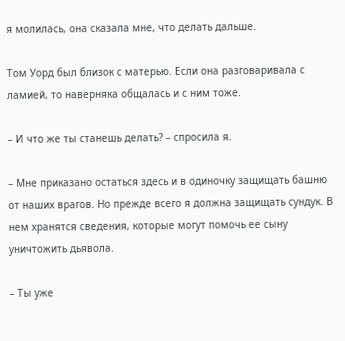я молилась, она сказала мне, что делать дальше.

Том Уорд был близок с матерью. Если она разговаривала с ламией, то наверняка общалась и с ним тоже.

– И что же ты станешь делать? – спросила я.

– Мне приказано остаться здесь и в одиночку защищать башню от наших врагов. Но прежде всего я должна защищать сундук. В нем хранятся сведения, которые могут помочь ее сыну уничтожить дьявола.

– Ты уже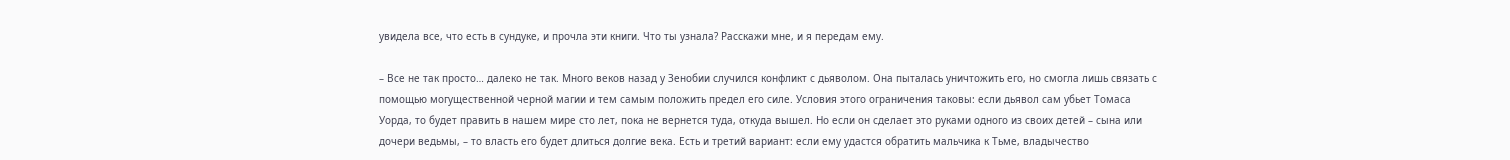увидела все, что есть в сундуке, и прочла эти книги. Что ты узнала? Расскажи мне, и я передам ему.

– Все не так просто… далеко не так. Много веков назад у Зенобии случился конфликт с дьяволом. Она пыталась уничтожить его, но смогла лишь связать с помощью могущественной черной магии и тем самым положить предел его силе. Условия этого ограничения таковы: если дьявол сам убьет Томаса Уорда, то будет править в нашем мире сто лет, пока не вернется туда, откуда вышел. Но если он сделает это руками одного из своих детей – сына или дочери ведьмы, – то власть его будет длиться долгие века. Есть и третий вариант: если ему удастся обратить мальчика к Тьме, владычество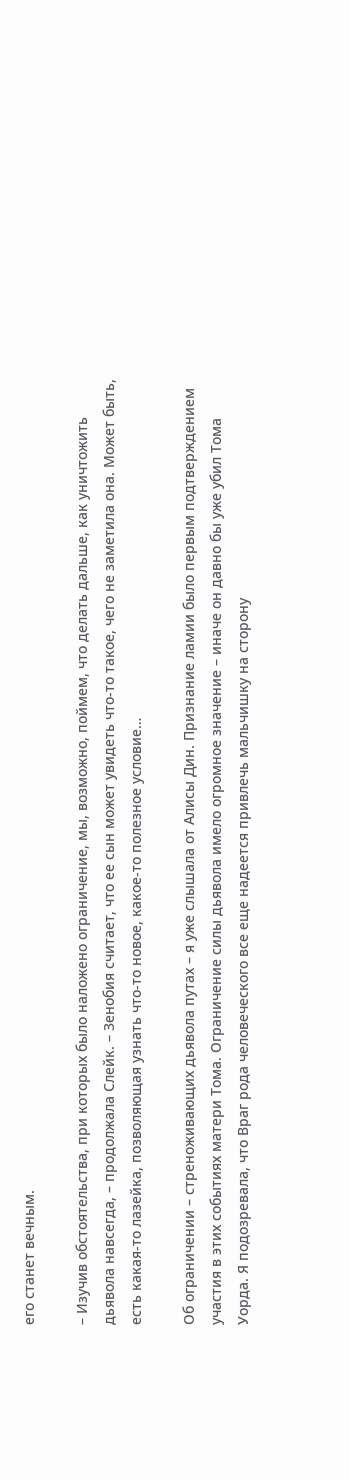его станет вечным.

– Изучив обстоятельства, при которых было наложено ограничение, мы, возможно, поймем, что делать дальше, как уничтожить дьявола навсегда, – продолжала Слейк. – Зенобия считает, что ее сын может увидеть что-то такое, чего не заметила она. Может быть, есть какая-то лазейка, позволяющая узнать что-то новое, какое-то полезное условие…

Об ограничении – стреноживающих дьявола путах – я уже слышала от Алисы Дин. Признание ламии было первым подтверждением участия в этих событиях матери Тома. Ограничение силы дьявола имело огромное значение – иначе он давно бы уже убил Тома Уорда. Я подозревала, что Враг рода человеческого все еще надеется привлечь мальчишку на сторону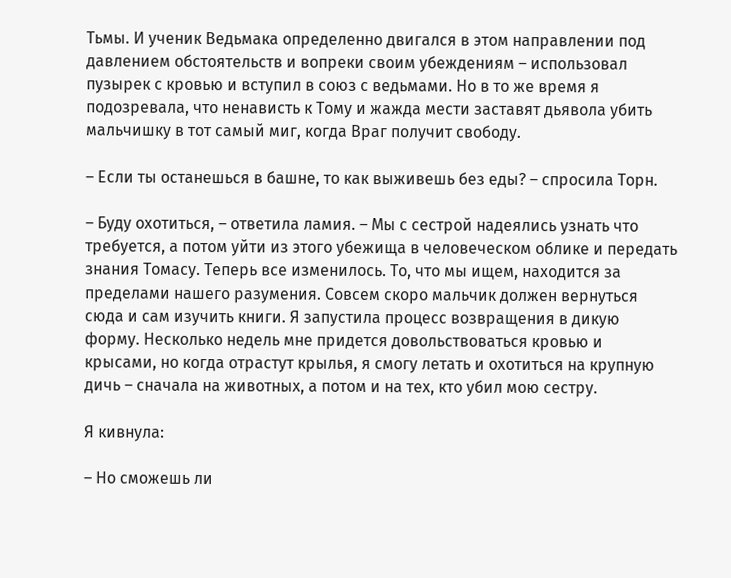Тьмы. И ученик Ведьмака определенно двигался в этом направлении под давлением обстоятельств и вопреки своим убеждениям – использовал пузырек с кровью и вступил в союз с ведьмами. Но в то же время я подозревала, что ненависть к Тому и жажда мести заставят дьявола убить мальчишку в тот самый миг, когда Враг получит свободу.

– Если ты останешься в башне, то как выживешь без еды? – спросила Торн.

– Буду охотиться, – ответила ламия. – Мы с сестрой надеялись узнать что требуется, а потом уйти из этого убежища в человеческом облике и передать знания Томасу. Теперь все изменилось. То, что мы ищем, находится за пределами нашего разумения. Совсем скоро мальчик должен вернуться сюда и сам изучить книги. Я запустила процесс возвращения в дикую форму. Несколько недель мне придется довольствоваться кровью и крысами, но когда отрастут крылья, я смогу летать и охотиться на крупную дичь – сначала на животных, а потом и на тех, кто убил мою сестру.

Я кивнула:

– Но сможешь ли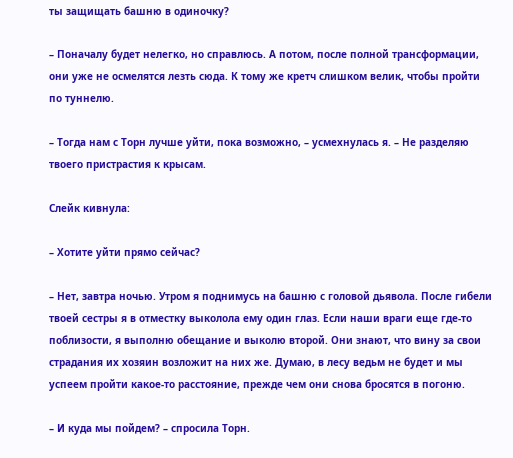ты защищать башню в одиночку?

– Поначалу будет нелегко, но справлюсь. А потом, после полной трансформации, они уже не осмелятся лезть сюда. К тому же кретч слишком велик, чтобы пройти по туннелю.

– Тогда нам с Торн лучше уйти, пока возможно, – усмехнулась я. – Не разделяю твоего пристрастия к крысам.

Слейк кивнула:

– Хотите уйти прямо сейчас?

– Нет, завтра ночью. Утром я поднимусь на башню с головой дьявола. После гибели твоей сестры я в отместку выколола ему один глаз. Если наши враги еще где-то поблизости, я выполню обещание и выколю второй. Они знают, что вину за свои страдания их хозяин возложит на них же. Думаю, в лесу ведьм не будет и мы успеем пройти какое-то расстояние, прежде чем они снова бросятся в погоню.

– И куда мы пойдем? – спросила Торн.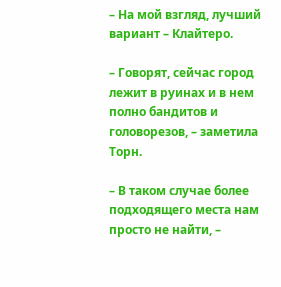– На мой взгляд, лучший вариант – Клайтеро.

– Говорят, сейчас город лежит в руинах и в нем полно бандитов и головорезов, – заметила Торн.

– В таком случае более подходящего места нам просто не найти, –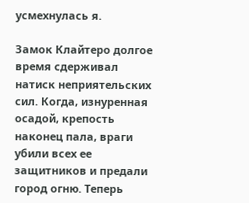усмехнулась я.

Замок Клайтеро долгое время сдерживал натиск неприятельских сил. Когда, изнуренная осадой, крепость наконец пала, враги убили всех ее защитников и предали город огню. Теперь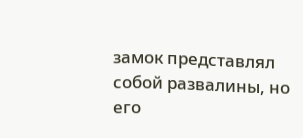замок представлял собой развалины, но его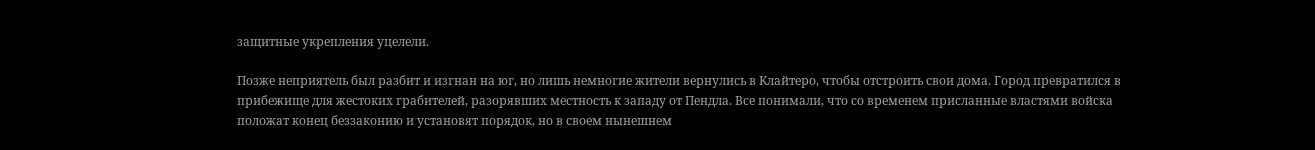защитные укрепления уцелели.

Позже неприятель был разбит и изгнан на юг, но лишь немногие жители вернулись в Клайтеро, чтобы отстроить свои дома. Город превратился в прибежище для жестоких грабителей, разорявших местность к западу от Пендла. Все понимали, что со временем присланные властями войска положат конец беззаконию и установят порядок, но в своем нынешнем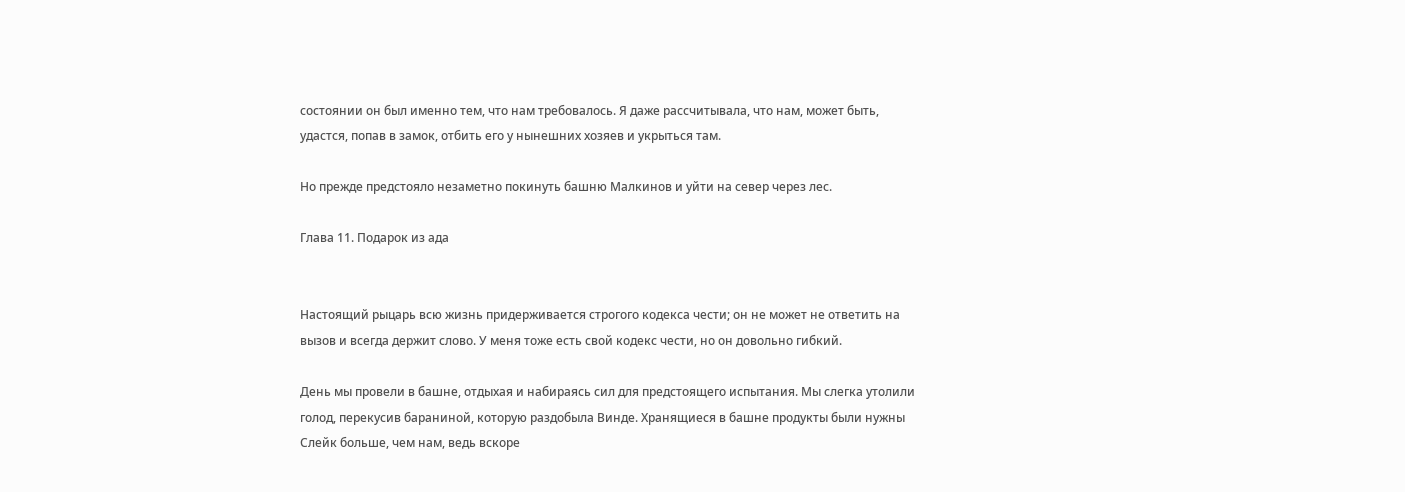состоянии он был именно тем, что нам требовалось. Я даже рассчитывала, что нам, может быть, удастся, попав в замок, отбить его у нынешних хозяев и укрыться там.

Но прежде предстояло незаметно покинуть башню Малкинов и уйти на север через лес.

Глава 11. Подарок из ада


Настоящий рыцарь всю жизнь придерживается строгого кодекса чести; он не может не ответить на вызов и всегда держит слово. У меня тоже есть свой кодекс чести, но он довольно гибкий.

День мы провели в башне, отдыхая и набираясь сил для предстоящего испытания. Мы слегка утолили голод, перекусив бараниной, которую раздобыла Винде. Хранящиеся в башне продукты были нужны Слейк больше, чем нам, ведь вскоре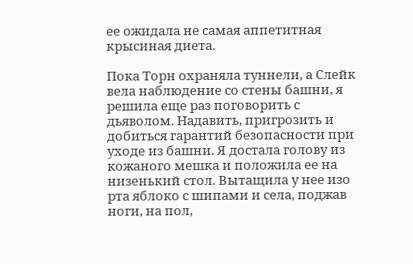ее ожидала не самая аппетитная крысиная диета.

Пока Торн охраняла туннели, а Слейк вела наблюдение со стены башни, я решила еще раз поговорить с дьяволом. Надавить, пригрозить и добиться гарантий безопасности при уходе из башни. Я достала голову из кожаного мешка и положила ее на низенький стол. Вытащила у нее изо рта яблоко с шипами и села, поджав ноги, на пол,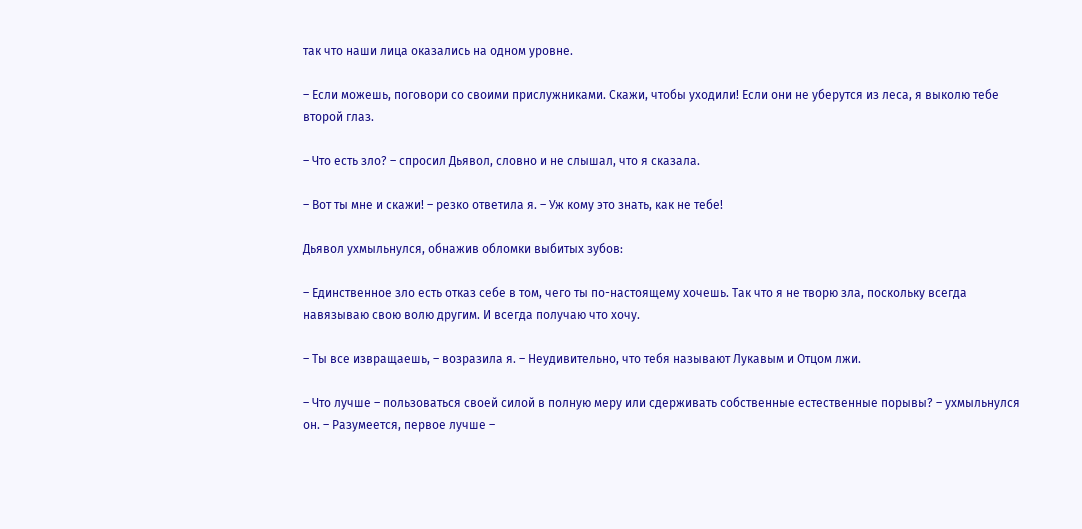так что наши лица оказались на одном уровне.

– Если можешь, поговори со своими прислужниками. Скажи, чтобы уходили! Если они не уберутся из леса, я выколю тебе второй глаз.

– Что есть зло? – спросил Дьявол, словно и не слышал, что я сказала.

– Вот ты мне и скажи! – резко ответила я. – Уж кому это знать, как не тебе!

Дьявол ухмыльнулся, обнажив обломки выбитых зубов:

– Единственное зло есть отказ себе в том, чего ты по-настоящему хочешь. Так что я не творю зла, поскольку всегда навязываю свою волю другим. И всегда получаю что хочу.

– Ты все извращаешь, – возразила я. – Неудивительно, что тебя называют Лукавым и Отцом лжи.

– Что лучше – пользоваться своей силой в полную меру или сдерживать собственные естественные порывы? – ухмыльнулся он. – Разумеется, первое лучше –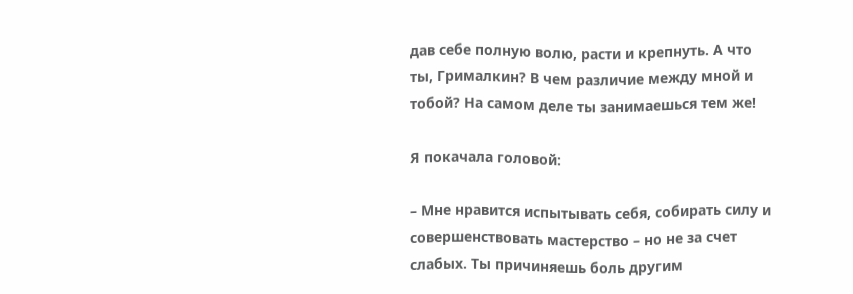дав себе полную волю, расти и крепнуть. А что ты, Грималкин? В чем различие между мной и тобой? На самом деле ты занимаешься тем же!

Я покачала головой:

– Мне нравится испытывать себя, собирать силу и совершенствовать мастерство – но не за счет слабых. Ты причиняешь боль другим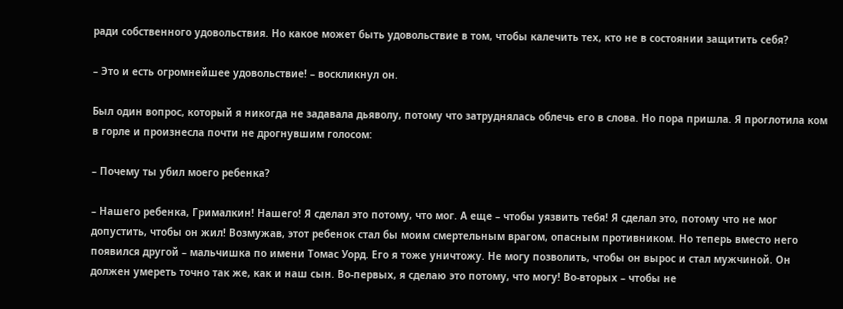ради собственного удовольствия. Но какое может быть удовольствие в том, чтобы калечить тех, кто не в состоянии защитить себя?

– Это и есть огромнейшее удовольствие! – воскликнул он.

Был один вопрос, который я никогда не задавала дьяволу, потому что затруднялась облечь его в слова. Но пора пришла. Я проглотила ком в горле и произнесла почти не дрогнувшим голосом:

– Почему ты убил моего ребенка?

– Нашего ребенка, Грималкин! Нашего! Я сделал это потому, что мог. А еще – чтобы уязвить тебя! Я сделал это, потому что не мог допустить, чтобы он жил! Возмужав, этот ребенок стал бы моим смертельным врагом, опасным противником. Но теперь вместо него появился другой – мальчишка по имени Томас Уорд. Его я тоже уничтожу. Не могу позволить, чтобы он вырос и стал мужчиной. Он должен умереть точно так же, как и наш сын. Во-первых, я сделаю это потому, что могу! Во-вторых – чтобы не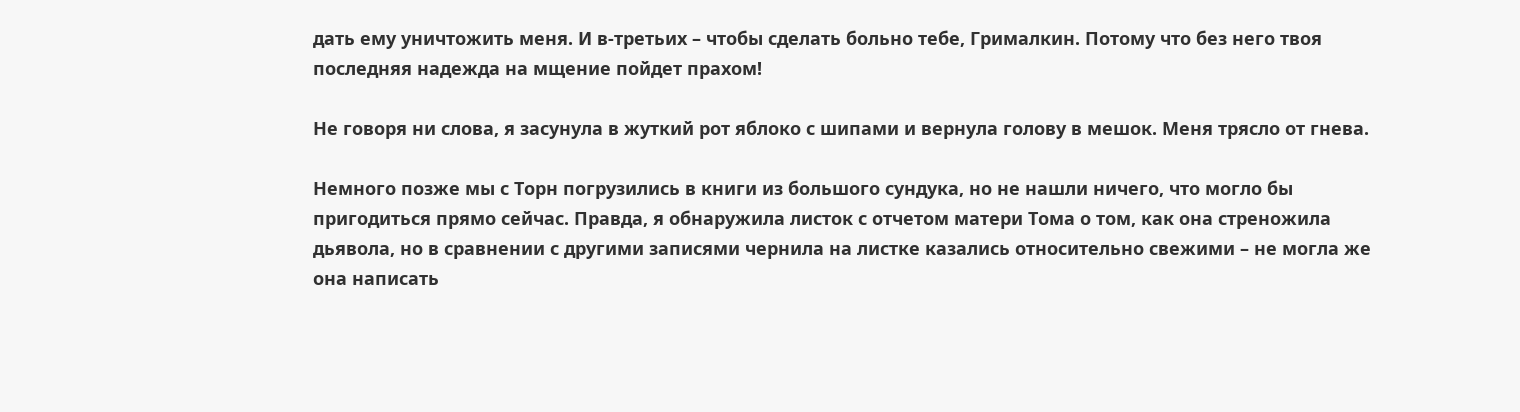дать ему уничтожить меня. И в-третьих – чтобы сделать больно тебе, Грималкин. Потому что без него твоя последняя надежда на мщение пойдет прахом!

Не говоря ни слова, я засунула в жуткий рот яблоко с шипами и вернула голову в мешок. Меня трясло от гнева.

Немного позже мы с Торн погрузились в книги из большого сундука, но не нашли ничего, что могло бы пригодиться прямо сейчас. Правда, я обнаружила листок с отчетом матери Тома о том, как она стреножила дьявола, но в сравнении с другими записями чернила на листке казались относительно свежими – не могла же она написать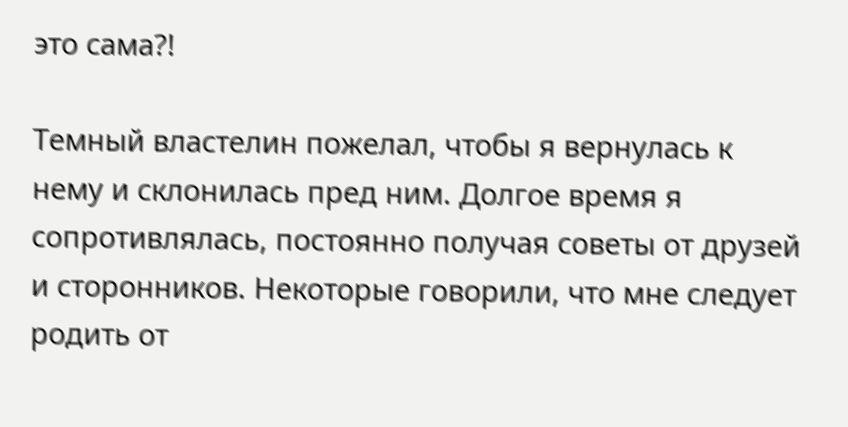это сама?!

Темный властелин пожелал, чтобы я вернулась к нему и склонилась пред ним. Долгое время я сопротивлялась, постоянно получая советы от друзей и сторонников. Некоторые говорили, что мне следует родить от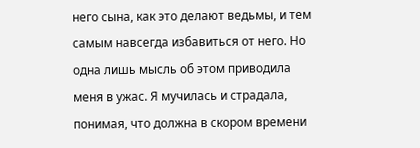него сына, как это делают ведьмы, и тем самым навсегда избавиться от него. Но одна лишь мысль об этом приводила меня в ужас. Я мучилась и страдала, понимая, что должна в скором времени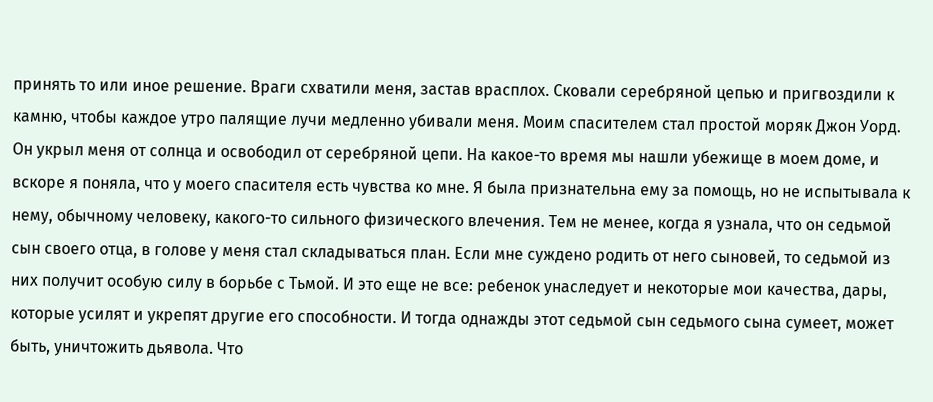принять то или иное решение. Враги схватили меня, застав врасплох. Сковали серебряной цепью и пригвоздили к камню, чтобы каждое утро палящие лучи медленно убивали меня. Моим спасителем стал простой моряк Джон Уорд. Он укрыл меня от солнца и освободил от серебряной цепи. На какое-то время мы нашли убежище в моем доме, и вскоре я поняла, что у моего спасителя есть чувства ко мне. Я была признательна ему за помощь, но не испытывала к нему, обычному человеку, какого-то сильного физического влечения. Тем не менее, когда я узнала, что он седьмой сын своего отца, в голове у меня стал складываться план. Если мне суждено родить от него сыновей, то седьмой из них получит особую силу в борьбе с Тьмой. И это еще не все: ребенок унаследует и некоторые мои качества, дары, которые усилят и укрепят другие его способности. И тогда однажды этот седьмой сын седьмого сына сумеет, может быть, уничтожить дьявола. Что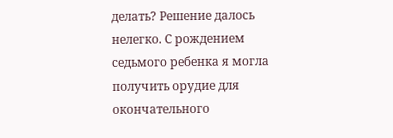делать? Решение далось нелегко. С рождением седьмого ребенка я могла получить орудие для окончательного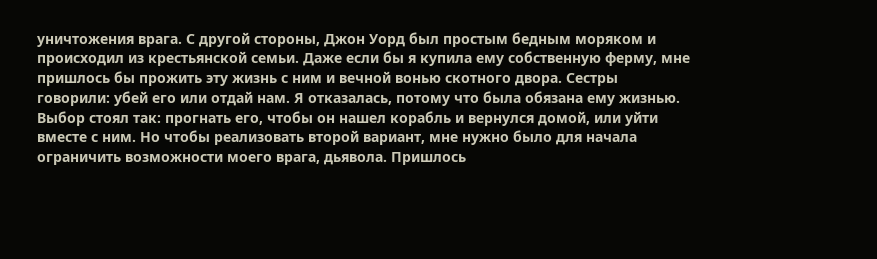уничтожения врага. С другой стороны, Джон Уорд был простым бедным моряком и происходил из крестьянской семьи. Даже если бы я купила ему собственную ферму, мне пришлось бы прожить эту жизнь с ним и вечной вонью скотного двора. Сестры говорили: убей его или отдай нам. Я отказалась, потому что была обязана ему жизнью. Выбор стоял так: прогнать его, чтобы он нашел корабль и вернулся домой, или уйти вместе с ним. Но чтобы реализовать второй вариант, мне нужно было для начала ограничить возможности моего врага, дьявола. Пришлось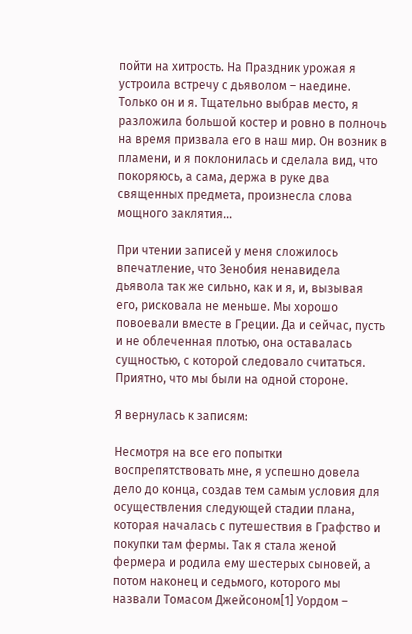пойти на хитрость. На Праздник урожая я устроила встречу с дьяволом – наедине. Только он и я. Тщательно выбрав место, я разложила большой костер и ровно в полночь на время призвала его в наш мир. Он возник в пламени, и я поклонилась и сделала вид, что покоряюсь, а сама, держа в руке два священных предмета, произнесла слова мощного заклятия…

При чтении записей у меня сложилось впечатление, что Зенобия ненавидела дьявола так же сильно, как и я, и, вызывая его, рисковала не меньше. Мы хорошо повоевали вместе в Греции. Да и сейчас, пусть и не облеченная плотью, она оставалась сущностью, с которой следовало считаться. Приятно, что мы были на одной стороне.

Я вернулась к записям:

Несмотря на все его попытки воспрепятствовать мне, я успешно довела дело до конца, создав тем самым условия для осуществления следующей стадии плана, которая началась с путешествия в Графство и покупки там фермы. Так я стала женой фермера и родила ему шестерых сыновей, а потом наконец и седьмого, которого мы назвали Томасом Джейсоном[1] Уордом –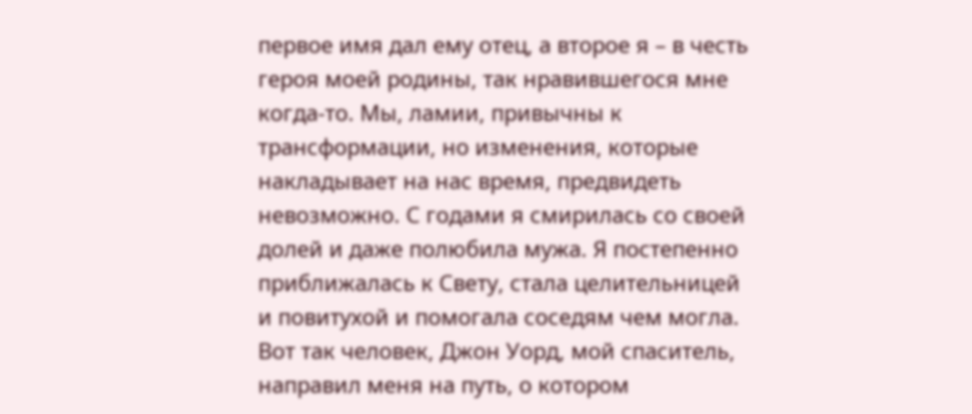первое имя дал ему отец, а второе я – в честь героя моей родины, так нравившегося мне когда-то. Мы, ламии, привычны к трансформации, но изменения, которые накладывает на нас время, предвидеть невозможно. С годами я смирилась со своей долей и даже полюбила мужа. Я постепенно приближалась к Свету, стала целительницей и повитухой и помогала соседям чем могла. Вот так человек, Джон Уорд, мой спаситель, направил меня на путь, о котором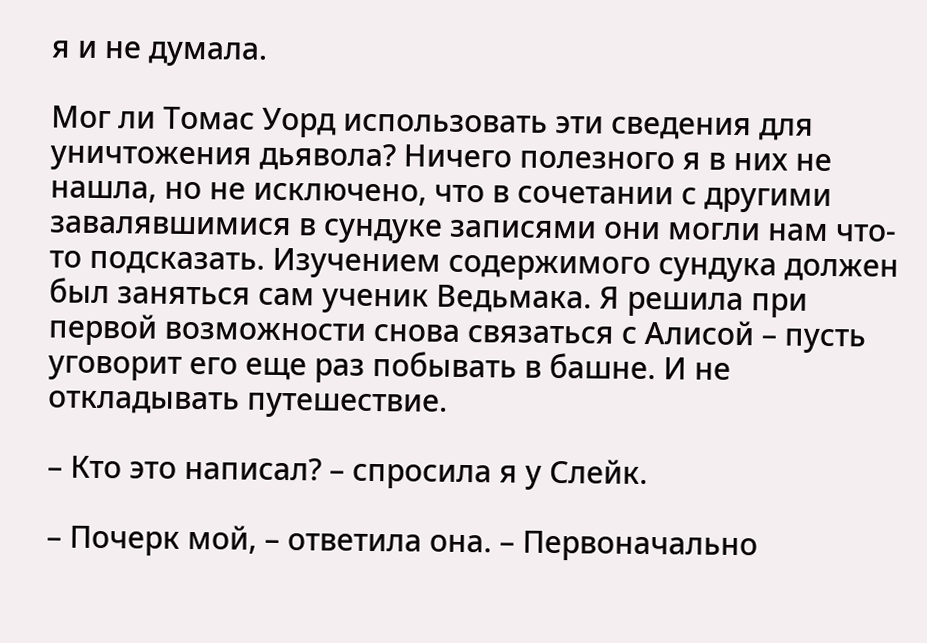я и не думала.

Мог ли Томас Уорд использовать эти сведения для уничтожения дьявола? Ничего полезного я в них не нашла, но не исключено, что в сочетании с другими завалявшимися в сундуке записями они могли нам что-то подсказать. Изучением содержимого сундука должен был заняться сам ученик Ведьмака. Я решила при первой возможности снова связаться с Алисой – пусть уговорит его еще раз побывать в башне. И не откладывать путешествие.

– Кто это написал? – спросила я у Слейк.

– Почерк мой, – ответила она. – Первоначально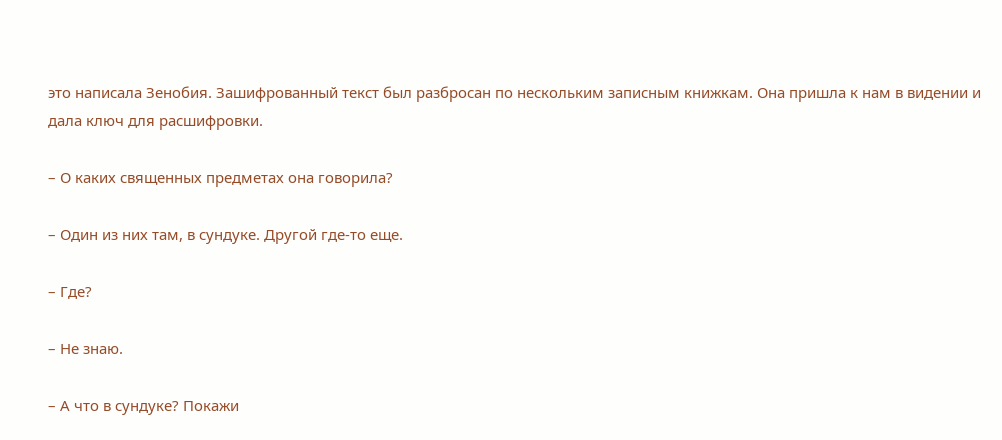это написала Зенобия. Зашифрованный текст был разбросан по нескольким записным книжкам. Она пришла к нам в видении и дала ключ для расшифровки.

– О каких священных предметах она говорила?

– Один из них там, в сундуке. Другой где-то еще.

– Где?

– Не знаю.

– А что в сундуке? Покажи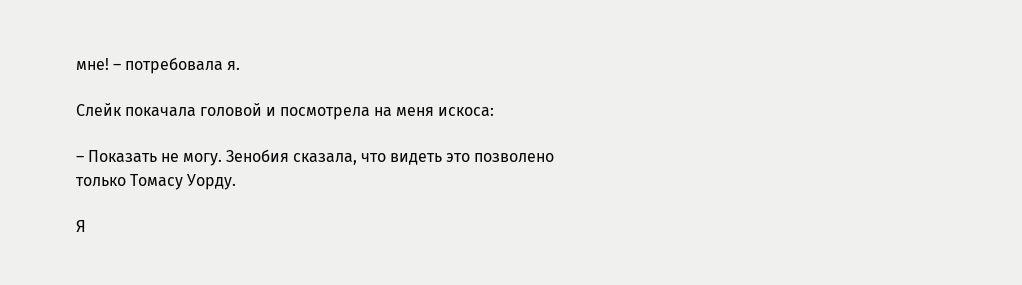мне! – потребовала я.

Слейк покачала головой и посмотрела на меня искоса:

– Показать не могу. Зенобия сказала, что видеть это позволено только Томасу Уорду.

Я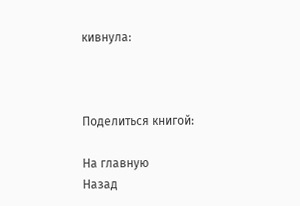кивнула:



Поделиться книгой:

На главную
Назад